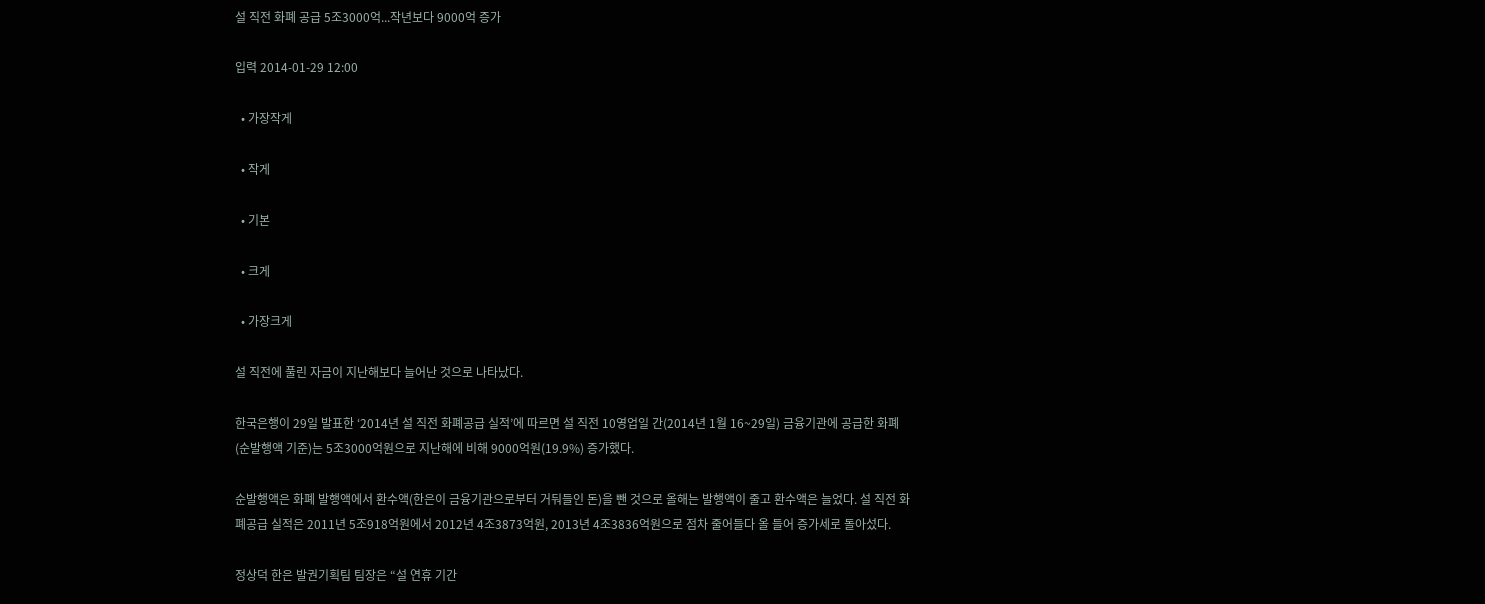설 직전 화폐 공급 5조3000억...작년보다 9000억 증가

입력 2014-01-29 12:00

  • 가장작게

  • 작게

  • 기본

  • 크게

  • 가장크게

설 직전에 풀린 자금이 지난해보다 늘어난 것으로 나타났다.

한국은행이 29일 발표한 ‘2014년 설 직전 화폐공급 실적’에 따르면 설 직전 10영업일 간(2014년 1월 16~29일) 금융기관에 공급한 화폐(순발행액 기준)는 5조3000억원으로 지난해에 비해 9000억원(19.9%) 증가했다.

순발행액은 화폐 발행액에서 환수액(한은이 금융기관으로부터 거둬들인 돈)을 뺀 것으로 올해는 발행액이 줄고 환수액은 늘었다. 설 직전 화폐공급 실적은 2011년 5조918억원에서 2012년 4조3873억원, 2013년 4조3836억원으로 점차 줄어들다 올 들어 증가세로 돌아섰다.

정상덕 한은 발권기획팀 팀장은 “설 연휴 기간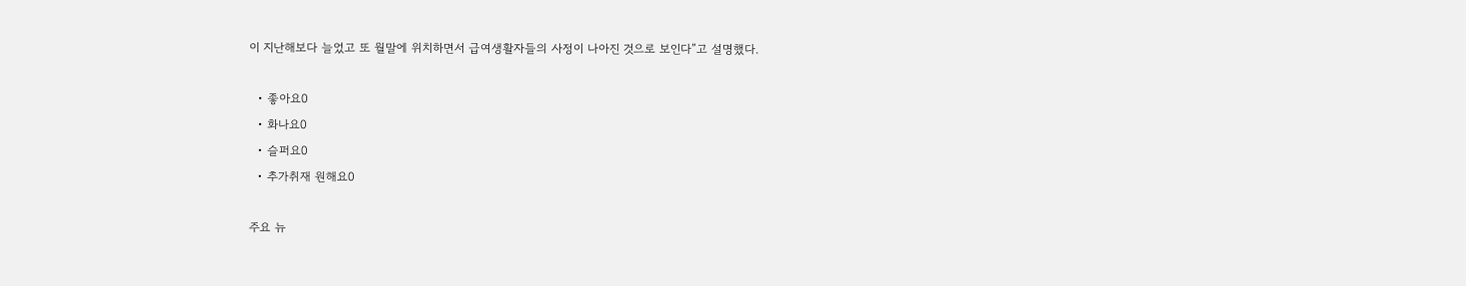이 지난해보다 늘었고 또 월말에 위치하면서 급여생활자들의 사정이 나아진 것으로 보인다”고 설명했다.

  • 좋아요0
  • 화나요0
  • 슬퍼요0
  • 추가취재 원해요0

주요 뉴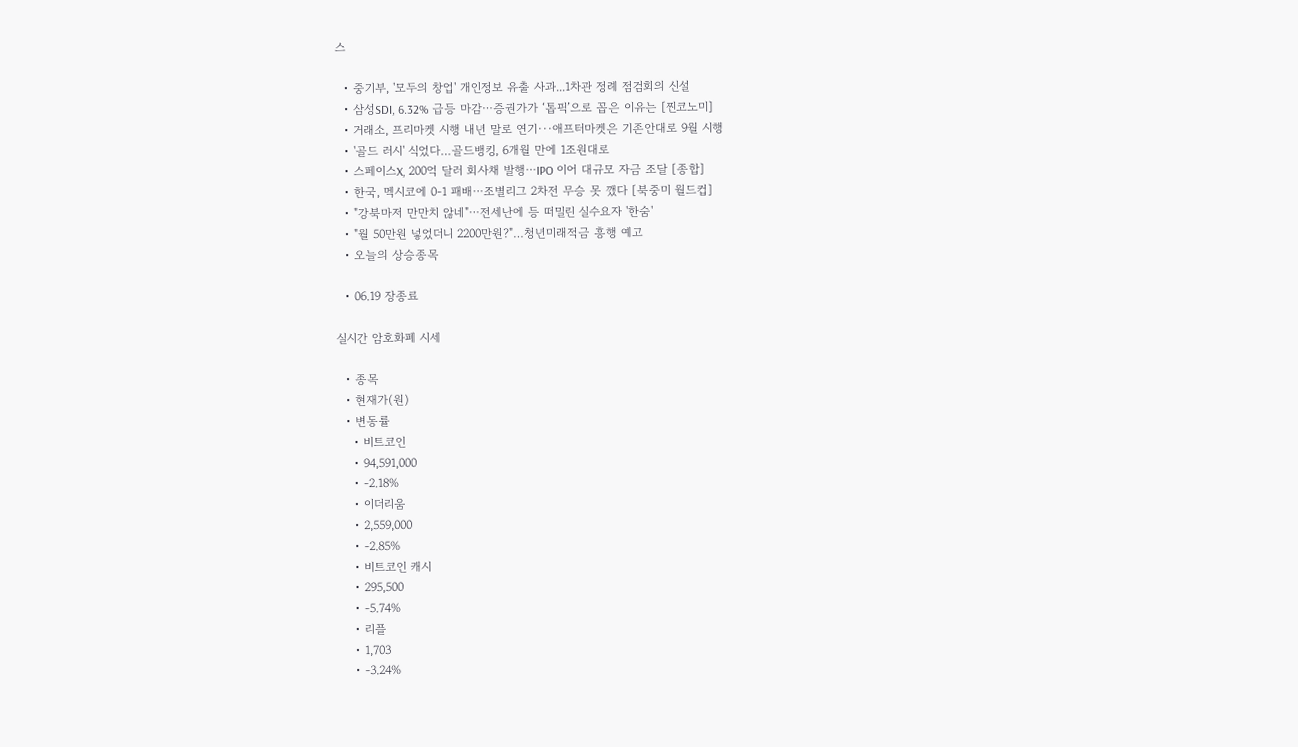스

  • 중기부, '모두의 창업' 개인정보 유출 사과...1차관 정례 점검회의 신설
  • 삼성SDI, 6.32% 급등 마감⋯증권가가 ‘톱픽’으로 꼽은 이유는 [찐코노미]
  • 거래소, 프리마켓 시행 내년 말로 연기···애프터마켓은 기존안대로 9월 시행
  • '골드 러시' 식었다…골드뱅킹, 6개월 만에 1조원대로
  • 스페이스X, 200억 달러 회사채 발행⋯IPO 이어 대규모 자금 조달 [종합]
  • 한국, 멕시코에 0-1 패배⋯조별리그 2차전 무승 못 깼다 [북중미 월드컵]
  • "강북마저 만만치 않네"⋯전세난에 등 떠밀린 실수요자 '한숨'
  • "월 50만원 넣었더니 2200만원?"…청년미래적금 흥행 예고
  • 오늘의 상승종목

  • 06.19 장종료

실시간 암호화폐 시세

  • 종목
  • 현재가(원)
  • 변동률
    • 비트코인
    • 94,591,000
    • -2.18%
    • 이더리움
    • 2,559,000
    • -2.85%
    • 비트코인 캐시
    • 295,500
    • -5.74%
    • 리플
    • 1,703
    • -3.24%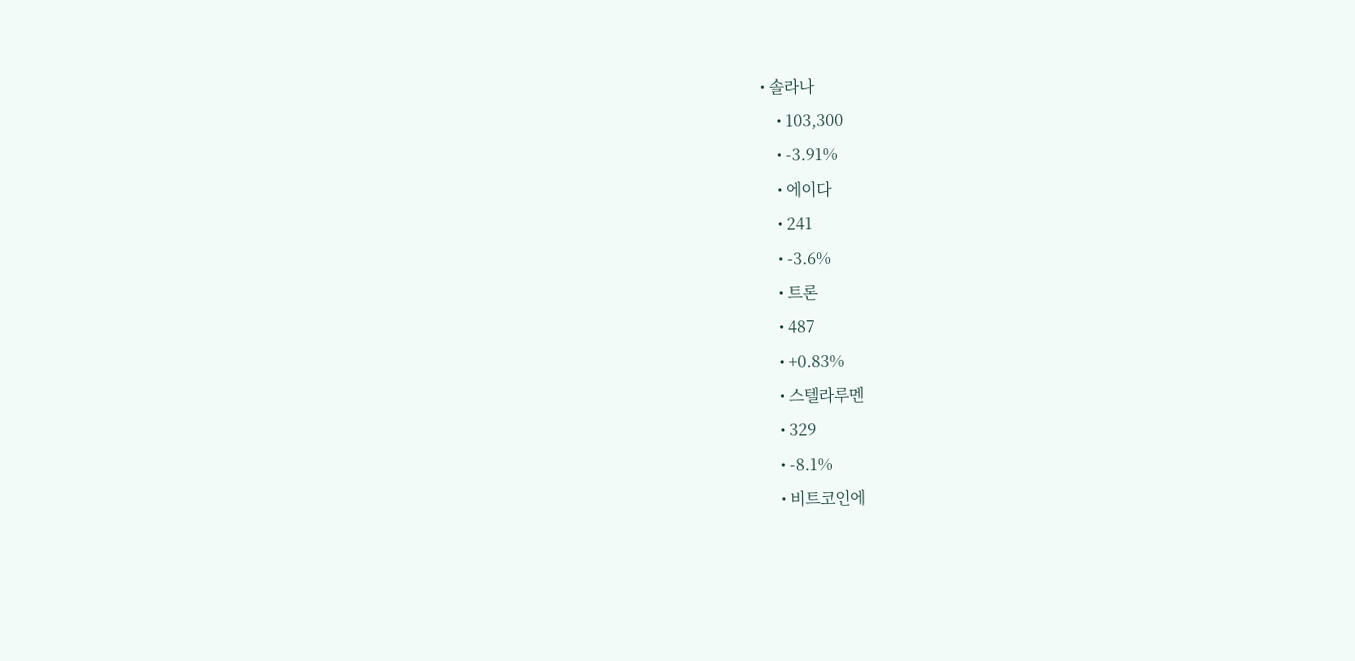• 솔라나
    • 103,300
    • -3.91%
    • 에이다
    • 241
    • -3.6%
    • 트론
    • 487
    • +0.83%
    • 스텔라루멘
    • 329
    • -8.1%
    • 비트코인에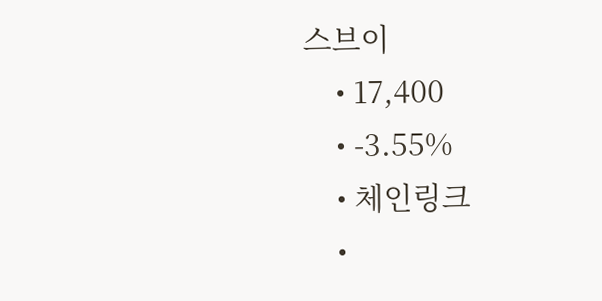스브이
    • 17,400
    • -3.55%
    • 체인링크
    •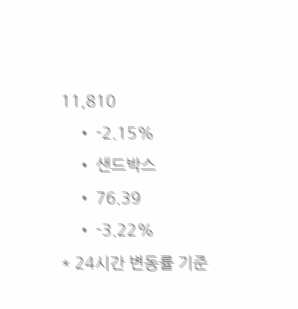11,810
    • -2.15%
    • 샌드박스
    • 76.39
    • -3.22%
* 24시간 변동률 기준